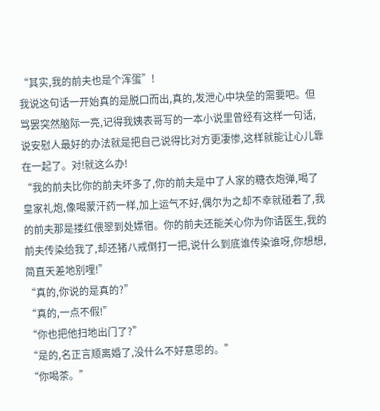“其实,我的前夫也是个浑蛋”!
我说这句话一开始真的是脱口而出,真的,发泄心中块垒的需要吧。但骂罢突然脑际一亮,记得我姨表哥写的一本小说里曾经有这样一句话,说安慰人最好的办法就是把自己说得比对方更凄惨,这样就能让心儿靠在一起了。对!就这么办!
“我的前夫比你的前夫坏多了,你的前夫是中了人家的糖衣炮弹,喝了皇家礼炮,像喝蒙汗药一样,加上运气不好,偶尔为之却不幸就碰着了,我的前夫那是搂红偎翠到处嫖宿。你的前夫还能关心你为你请医生,我的前夫传染给我了,却还猪八戒倒打一把,说什么到底谁传染谁呀,你想想,简直天差地别哩!”
“真的,你说的是真的?”
“真的,一点不假!”
“你也把他扫地出门了?”
“是的,名正言顺离婚了,没什么不好意思的。”
“你喝茶。”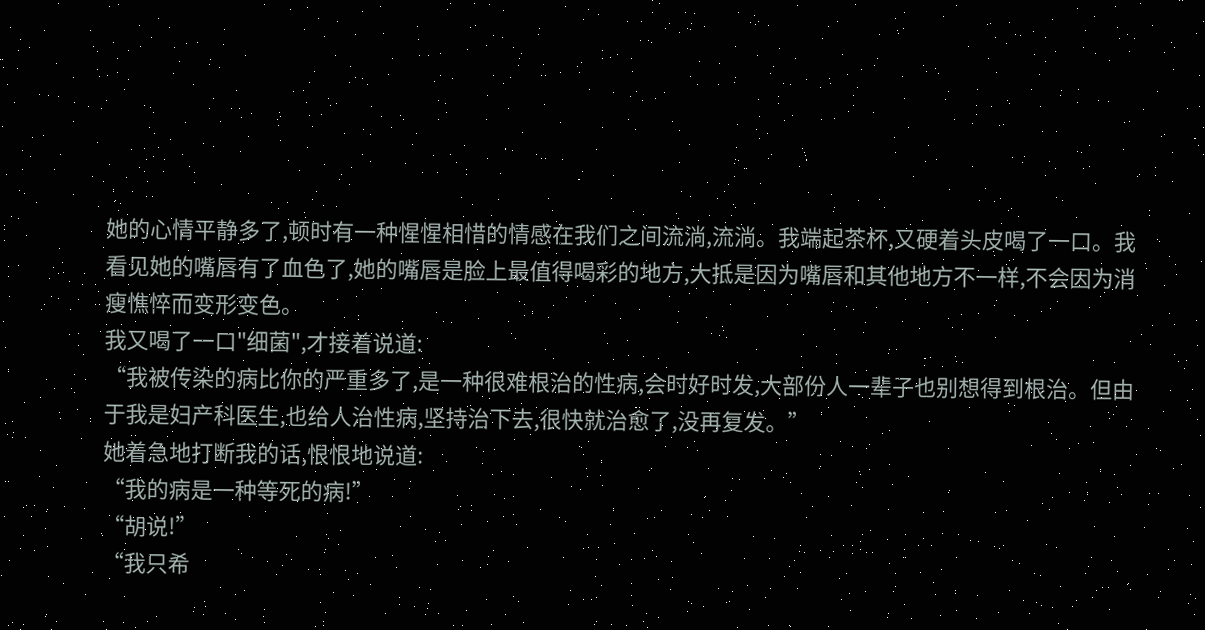她的心情平静多了,顿时有一种惺惺相惜的情感在我们之间流淌,流淌。我端起茶杯,又硬着头皮喝了一口。我看见她的嘴唇有了血色了,她的嘴唇是脸上最值得喝彩的地方,大抵是因为嘴唇和其他地方不一样,不会因为消瘦憔悴而变形变色。
我又喝了一口"细菌",才接着说道:
“我被传染的病比你的严重多了,是一种很难根治的性病,会时好时发,大部份人一辈子也别想得到根治。但由于我是妇产科医生,也给人治性病,坚持治下去,很快就治愈了,没再复发。”
她着急地打断我的话,恨恨地说道:
“我的病是一种等死的病!”
“胡说!”
“我只希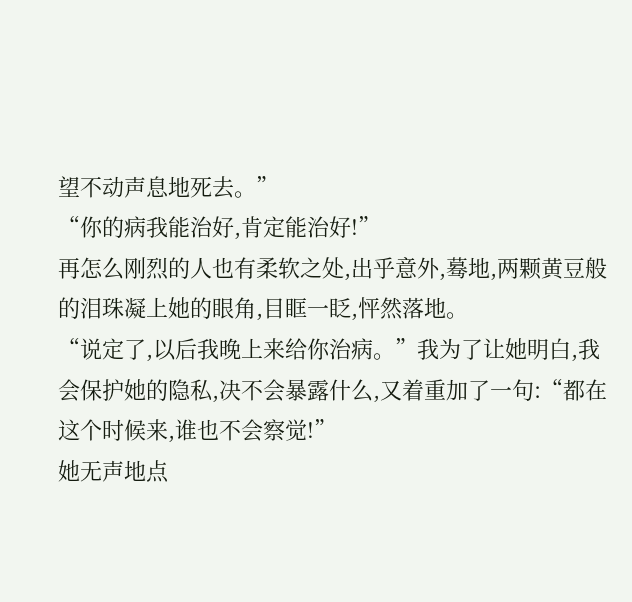望不动声息地死去。”
“你的病我能治好,肯定能治好!”
再怎么刚烈的人也有柔软之处,出乎意外,蓦地,两颗黄豆般的泪珠凝上她的眼角,目眶一眨,怦然落地。
“说定了,以后我晚上来给你治病。”我为了让她明白,我会保护她的隐私,决不会暴露什么,又着重加了一句:“都在这个时候来,谁也不会察觉!”
她无声地点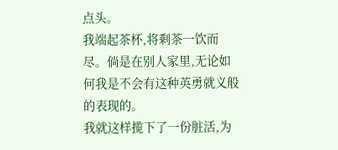点头。
我端起茶杯,将剩茶一饮而尽。倘是在别人家里,无论如何我是不会有这种英勇就义般的表现的。
我就这样揽下了一份脏活,为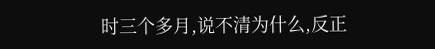时三个多月,说不清为什么,反正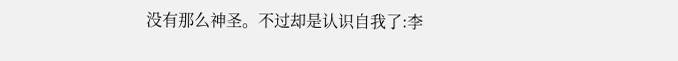没有那么神圣。不过却是认识自我了:李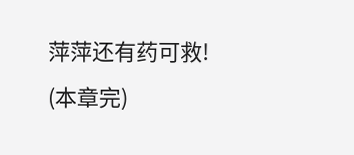萍萍还有药可救!
(本章完)